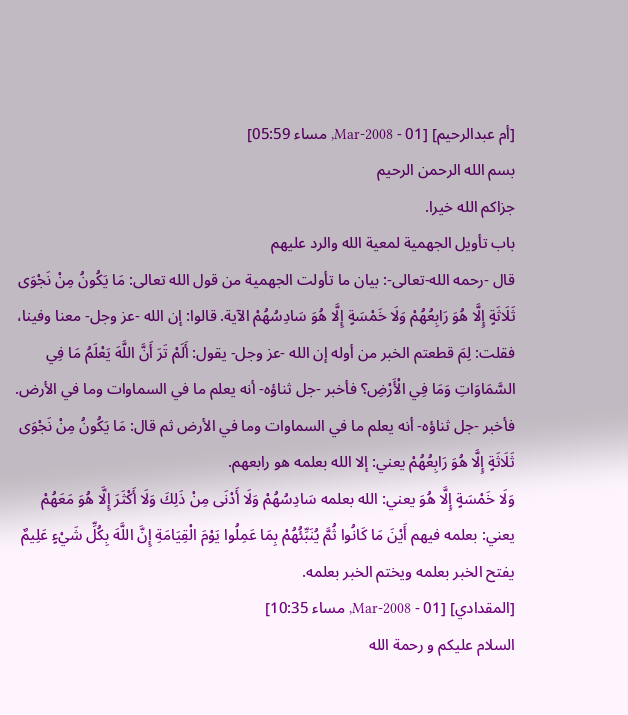[أم عبدالرحيم] [01 - Mar-2008, مساء 05:59]
بسم الله الرحمن الرحيم
جزاكم الله خيرا.
باب تأويل الجهمية لمعية الله والرد عليهم
قال -رحمه الله-تعالى-: بيان ما تأولت الجهمية من قول الله تعالى: مَا يَكُونُ مِنْ نَجْوَى ثَلَاثَةٍ إِلَّا هُوَ رَابِعُهُمْ وَلَا خَمْسَةٍ إِلَّا هُوَ سَادِسُهُمْ الآية. قالوا: إن الله -عز وجل- معنا وفينا، فقلت: لِمَ قطعتم الخبر من أوله إن الله -عز وجل- يقول: أَلَمْ تَرَ أَنَّ اللَّهَ يَعْلَمُ مَا فِي السَّمَاوَاتِ وَمَا فِي الْأَرْضِ؟ فأخبر -جل ثناؤه- أنه يعلم ما في السماوات وما في الأرض.
فأخبر -جل ثناؤه- أنه يعلم ما في السماوات وما في الأرض ثم قال: مَا يَكُونُ مِنْ نَجْوَى ثَلَاثَةٍ إِلَّا هُوَ رَابِعُهُمْ يعني: إلا الله بعلمه هو رابعهم.
وَلَا خَمْسَةٍ إِلَّا هُوَ يعني: الله بعلمه سَادِسُهُمْ وَلَا أَدْنَى مِنْ ذَلِكَ وَلَا أَكْثَرَ إِلَّا هُوَ مَعَهُمْ يعني: بعلمه فيهم أَيْنَ مَا كَانُوا ثُمَّ يُنَبِّئُهُمْ بِمَا عَمِلُوا يَوْمَ الْقِيَامَةِ إِنَّ اللَّهَ بِكُلِّ شَيْءٍ عَلِيمٌ يفتح الخبر بعلمه ويختم الخبر بعلمه.
[المقدادي] [01 - Mar-2008, مساء 10:35]
السلام عليكم و رحمة الله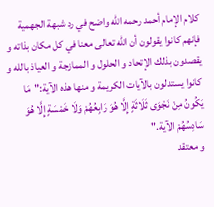كلام الإمام أحمد رحمه الله واضح في رد شبهة الجهمية فإنهم كانوا يقولون أن الله تعالى معنا في كل مكان بذاته و يقصدون بذلك الإتحاد و الحلول و الممازجة و العياذ بالله و كانوا يستدلون بالآيات الكريمة و منها هذه الآية:"مَا يَكُونُ مِنْ نَجْوَى ثَلَاثَةٍ إِلَّا هُوَ رَابِعُهُمْ وَلَا خَمْسَةٍ إِلَّا هُوَ سَادِسُهُمْ الآية."
و معتقد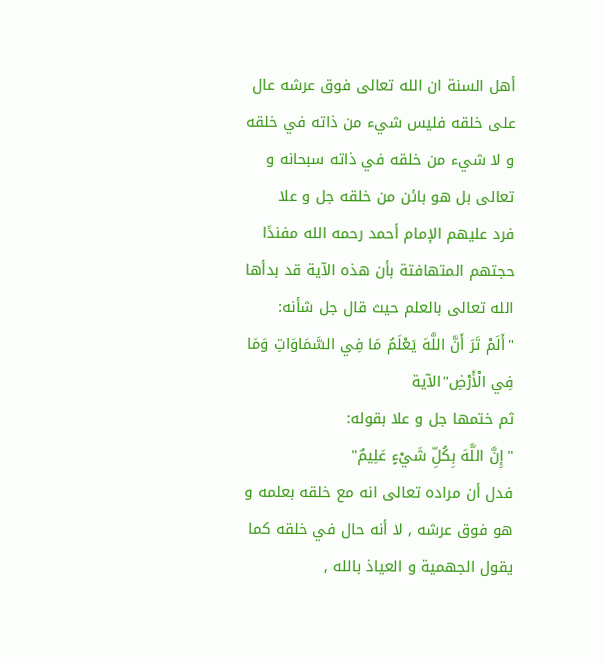أهل السنة ان الله تعالى فوق عرشه عال على خلقه فليس شيء من ذاته في خلقه و لا شيء من خلقه في ذاته سبحانه و تعالى بل هو بائن من خلقه جل و علا
فرد عليهم الإمام أحمد رحمه الله مفندًا حجتهم المتهافتة بأن هذه الآية قد بدأها الله تعالى بالعلم حيث قال جل شأنه:
"أَلَمْ تَرَ أَنَّ اللَّهَ يَعْلَمُ مَا فِي السَّمَاوَاتِ وَمَا فِي الْأَرْضِ"الآية
ثم ختمها جل و علا بقوله:
"إِنَّ اللَّهَ بِكُلِّ شَيْءٍ عَلِيمٌ"
فدل أن مراده تعالى انه مع خلقه بعلمه و هو فوق عرشه , لا أنه حال في خلقه كما يقول الجهمية و العياذ بالله ,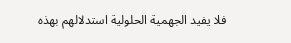فلا يفيد الجهمية الحلولية استدلالهم بهذه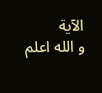الآية
و الله اعلم